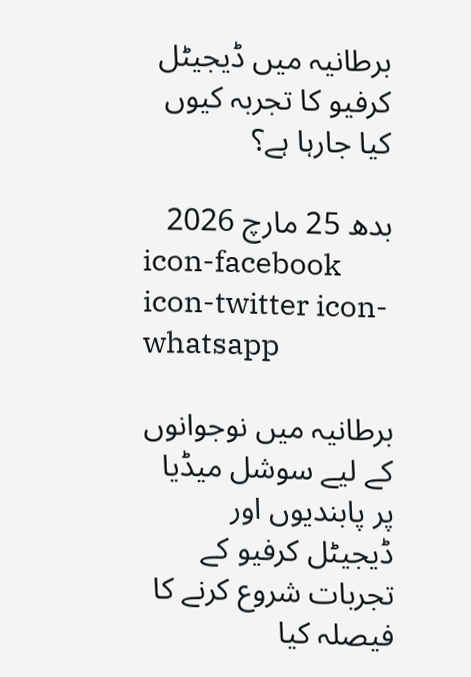برطانیہ میں ڈیجیٹل کرفیو کا تجربہ کیوں کیا جارہا ہے؟

بدھ 25 مارچ 2026
icon-facebook icon-twitter icon-whatsapp

برطانیہ میں نوجوانوں کے لیے سوشل میڈیا پر پابندیوں اور ڈیجیٹل کرفیو کے تجربات شروع کرنے کا فیصلہ کیا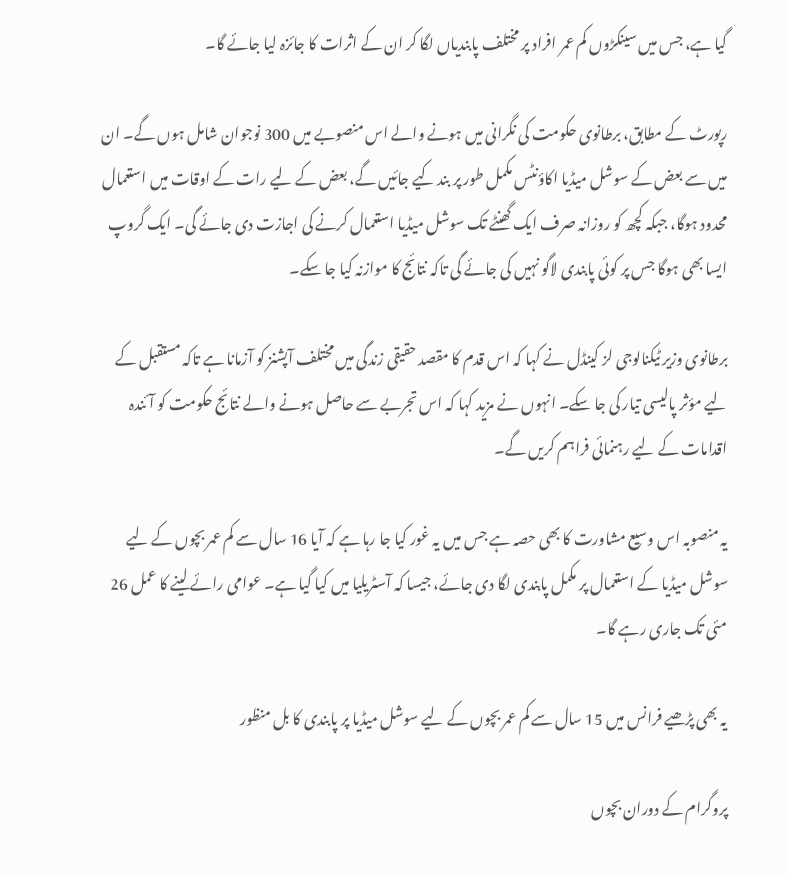گیا ہے، جس میں سینکڑوں کم عمر افراد پر مختلف پابندیاں لگا کر ان کے اثرات کا جائزہ لیا جائے گا۔

رپورٹ کے مطابق، برطانوی حکومت کی نگرانی میں ہونے والے اس منصوبے میں 300 نوجوان شامل ہوں گے۔ ان میں سے بعض کے سوشل میڈیا اکاؤنٹس مکمل طور پر بند کیے جائیں گے، بعض کے لیے رات کے اوقات میں استعمال محدود ہوگا، جبکہ کچھ کو روزانہ صرف ایک گھنٹے تک سوشل میڈیا استعمال کرنے کی اجازت دی جائے گی۔ ایک گروپ ایسا بھی ہوگا جس پر کوئی پابندی لاگو نہیں کی جائے گی تاکہ نتائج کا موازنہ کیا جا سکے۔

برطانوی وزیر ٹیکنالوجی لز کینڈل نے کہا کہ اس قدم کا مقصد حقیقی زندگی میں مختلف آپشنز کو آزمانا ہے تاکہ مستقبل کے لیے مؤثر پالیسی تیار کی جا سکے۔ انہوں نے مزید کہا کہ اس تجربے سے حاصل ہونے والے نتائج حکومت کو آئندہ اقدامات کے لیے رہنمائی فراہم کریں گے۔

یہ منصوبہ اس وسیع مشاورت کا بھی حصہ ہے جس میں یہ غور کیا جا رہا ہے کہ آیا 16 سال سے کم عمر بچوں کے لیے سوشل میڈیا کے استعمال پر مکمل پابندی لگا دی جائے، جیسا کہ آسٹریلیا میں کیا گیا ہے۔ عوامی رائے لینے کا عمل 26 مئی تک جاری رہے گا۔

یہ بھی پڑھیے فرانس میں 15 سال سے کم عمر بچوں کے لیے سوشل میڈیا پر پابندی کا بل منظور

پروگرام کے دوران بچوں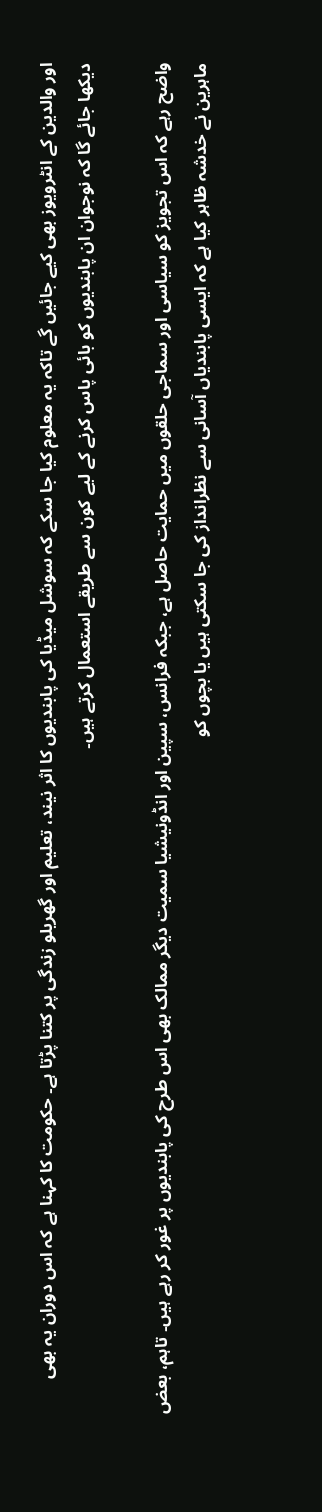اور والدین کے انٹرویوز بھی کیے جائیں گے تاکہ یہ معلوم کیا جا سکے کہ سوشل میڈیا کی پابندیوں کا اثر نیند، تعلیم اور گھریلو زندگی پر کتنا پڑتا ہے۔ حکومت کا کہنا ہے کہ اس دوران یہ بھی دیکھا جائے گا کہ نوجوان ان پابندیوں کو بائی پاس کرنے کے لیے کون سے طریقے استعمال کرتے ہیں۔

واضح رہے کہ اس تجویز کو سیاسی اور سماجی حلقوں میں حمایت حاصل ہے، جبکہ فرانس، سپین اور انڈونیشیا سمیت دیگر ممالک بھی اس طرح کی پابندیوں پر غور کر رہے ہیں۔ تاہم، بعض ماہرین نے خدشہ ظاہر کیا ہے کہ ایسی پابندیاں آسانی سے نظرانداز کی جا سکتی ہیں یا بچوں کو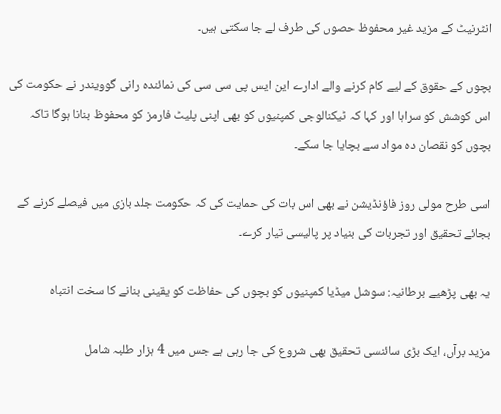انٹرنیٹ کے مزید غیر محفوظ حصوں کی طرف لے جا سکتی ہیں۔

بچوں کے حقوق کے لیے کام کرنے والے ادارے این ایس پی سی سی کی نمائندہ رانی گوویندر نے حکومت کی اس کوشش کو سراہا اور کہا کہ ٹیکنالوجی کمپنیوں کو بھی اپنی پلیٹ فارمز کو محفوظ بنانا ہوگا تاکہ بچوں کو نقصان دہ مواد سے بچایا جا سکے۔

اسی طرح مولی روز فاؤنڈیشن نے بھی اس بات کی حمایت کی کہ حکومت جلد بازی میں فیصلے کرنے کے بجائے تحقیق اور تجربات کی بنیاد پر پالیسی تیار کرے۔

یہ بھی پڑھیے برطانیہ: سوشل میڈیا کمپنیوں کو بچوں کی حفاظت کو یقینی بنانے کا سخت انتباہ

مزید برآں، ایک بڑی سائنسی تحقیق بھی شروع کی جا رہی ہے جس میں 4 ہزار طلبہ شامل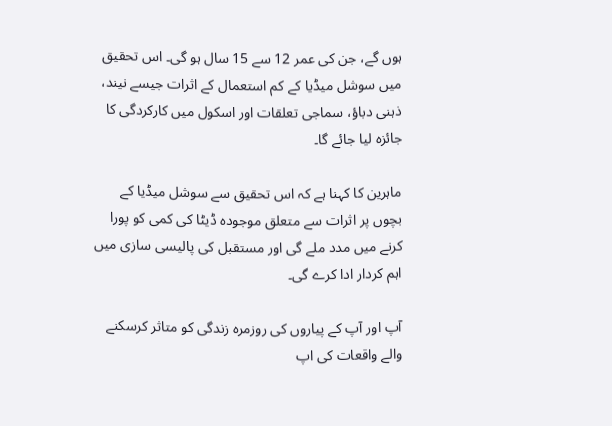ہوں گے، جن کی عمر 12 سے 15 سال ہو گی۔ اس تحقیق میں سوشل میڈیا کے کم استعمال کے اثرات جیسے نیند، ذہنی دباؤ، سماجی تعلقات اور اسکول میں کارکردگی کا جائزہ لیا جائے گا۔

ماہرین کا کہنا ہے کہ اس تحقیق سے سوشل میڈیا کے بچوں پر اثرات سے متعلق موجودہ ڈیٹا کی کمی کو پورا کرنے میں مدد ملے گی اور مستقبل کی پالیسی سازی میں اہم کردار ادا کرے گی۔

آپ اور آپ کے پیاروں کی روزمرہ زندگی کو متاثر کرسکنے والے واقعات کی اپ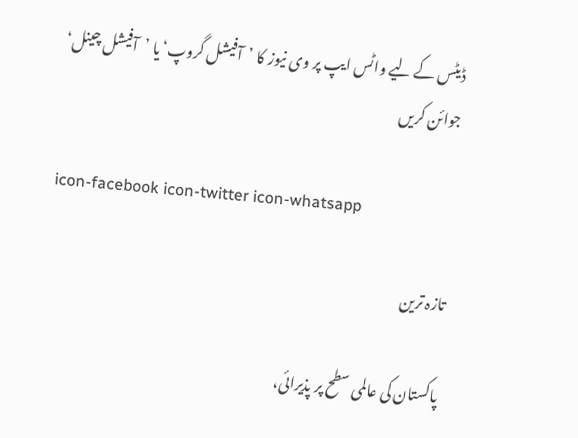ڈیٹس کے لیے واٹس ایپ پر وی نیوز کا ’آفیشل گروپ‘ یا ’آفیشل چینل‘ جوائن کریں

icon-facebook icon-twitter icon-whatsapp

تازہ ترین

پاکستان کی عالمی سطح پر پذیرائی،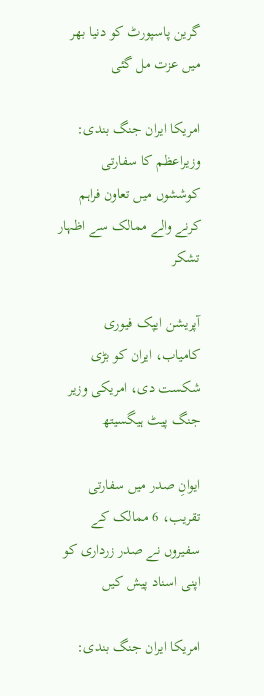گرین پاسپورٹ کو دنیا بھر میں عزت مل گئی

امریکا ایران جنگ بندی: وزیراعظم کا سفارتی کوششوں میں تعاون فراہم کرنے والے ممالک سے اظہار تشکر

آپریشن ایپک فیوری کامیاب، ایران کو بڑی شکست دی، امریکی وزیر جنگ پیٹ ہیگسیتھ

ایوانِ صدر میں سفارتی تقریب، 6 ممالک کے سفیروں نے صدر زرداری کو اپنی اسناد پیش کیں

امریکا ایران جنگ بندی: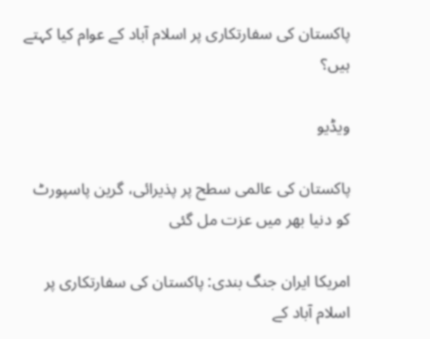پاکستان کی سفارتکاری پر اسلام آباد کے عوام کیا کہتے ہیں؟

ویڈیو

پاکستان کی عالمی سطح پر پذیرائی، گرین پاسپورٹ کو دنیا بھر میں عزت مل گئی

امریکا ایران جنگ بندی: پاکستان کی سفارتکاری پر اسلام آباد کے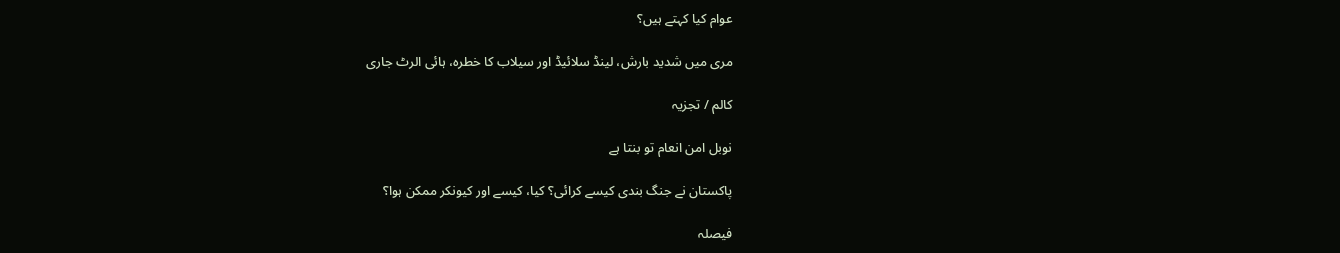عوام کیا کہتے ہیں؟

مری میں شدید بارش، لینڈ سلائیڈ اور سیلاب کا خطرہ، ہائی الرٹ جاری

کالم / تجزیہ

نوبل امن انعام تو بنتا ہے

پاکستان نے جنگ بندی کیسے کرائی؟ کیا، کیسے اور کیونکر ممکن ہوا؟

فیصلہ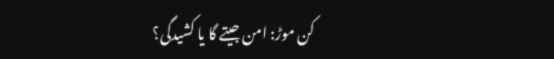کن موڑ: امن جیتے گا یا کشیدگی؟